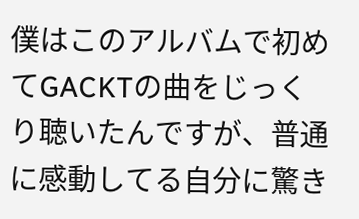僕はこのアルバムで初めてGACKTの曲をじっくり聴いたんですが、普通に感動してる自分に驚き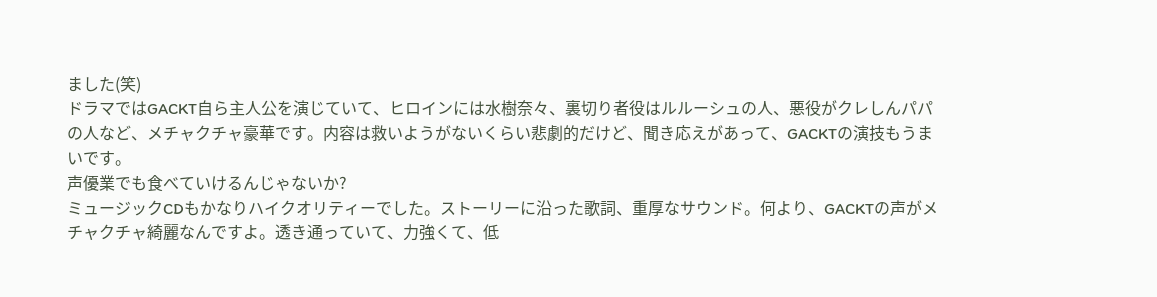ました(笑)
ドラマではGACKT自ら主人公を演じていて、ヒロインには水樹奈々、裏切り者役はルルーシュの人、悪役がクレしんパパの人など、メチャクチャ豪華です。内容は救いようがないくらい悲劇的だけど、聞き応えがあって、GACKTの演技もうまいです。
声優業でも食べていけるんじゃないか?
ミュージックCDもかなりハイクオリティーでした。ストーリーに沿った歌詞、重厚なサウンド。何より、GACKTの声がメチャクチャ綺麗なんですよ。透き通っていて、力強くて、低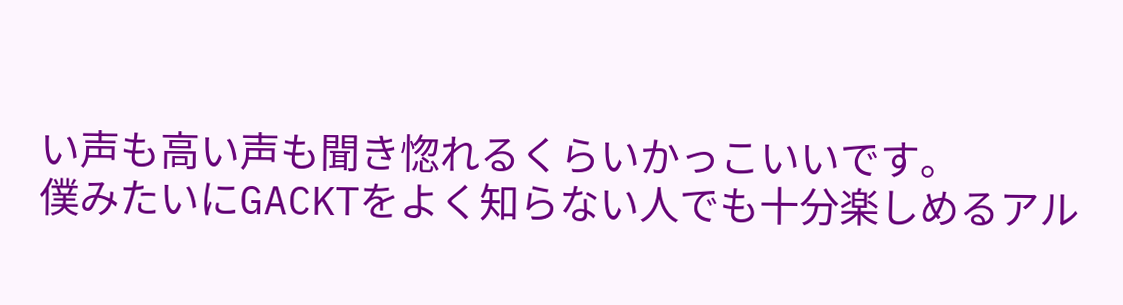い声も高い声も聞き惚れるくらいかっこいいです。
僕みたいにGACKTをよく知らない人でも十分楽しめるアル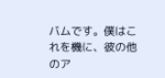バムです。僕はこれを機に、彼の他のア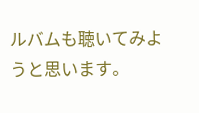ルバムも聴いてみようと思います。